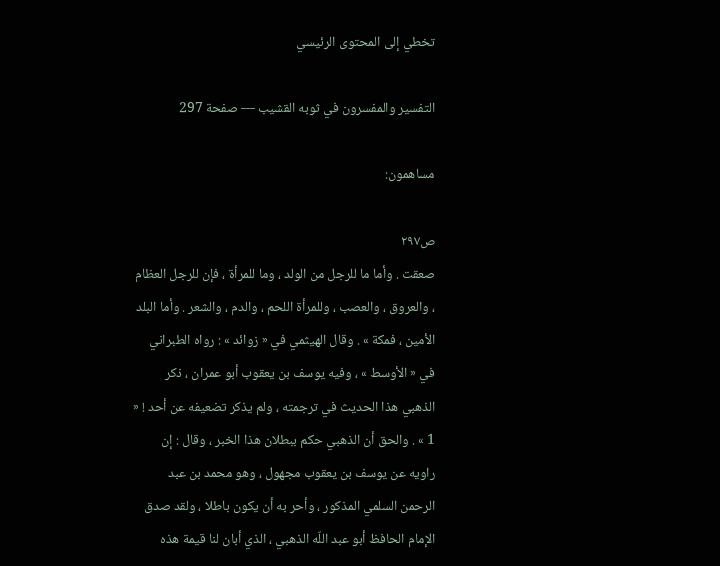تخطي إلى المحتوى الرئيسي

التفسير والمفسرون في ثوبه القشيب — صفحة 297

مساهمون:

ص٢٩٧
صعقت . وأما ما للرجل من الولد ، وما للمرأة ، فإن للرجل العظام ، والعروق ، والعصب ، وللمرأة اللحم ، والدم ، والشعر . وأما البلد الأمين ، فمكة » . وقال الهيثمي في « زوائد » : رواه الطبراني في « الأوسط » ، وفيه يوسف بن يعقوب أبو عمران ، ذكر الذهبي هذا الحديث في ترجمته ، ولم يذكر تضعيفه عن أحد ! « 1 » . والحق أن الذهبي حكم ببطلان هذا الخبر ، وقال : إن راويه عن يوسف بن يعقوب مجهول ، وهو محمد بن عبد الرحمن السلمي المذكور ، وأحر به أن يكون باطلا ، ولقد صدق الإمام الحافظ أبو عبد اللّه الذهبي ، الذي أبان لنا قيمة هذه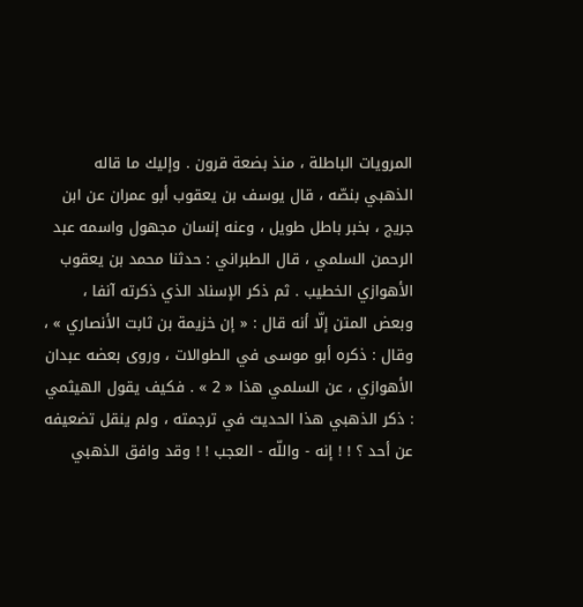المرويات الباطلة ، منذ بضعة قرون . وإليك ما قاله الذهبي بنصّه ، قال يوسف بن يعقوب أبو عمران عن ابن جريج ، بخبر باطل طويل ، وعنه إنسان مجهول واسمه عبد الرحمن السلمي ، قال الطبراني : حدثنا محمد بن يعقوب الأهوازي الخطيب . ثم ذكر الإسناد الذي ذكرته آنفا ، وبعض المتن إلّا أنه قال : « إن خزيمة بن ثابت الأنصاري » ، وقال : ذكره أبو موسى في الطوالات ، وروى بعضه عبدان الأهوازي ، عن السلمي هذا « 2 » . فكيف يقول الهيثمي : ذكر الذهبي هذا الحديث في ترجمته ، ولم ينقل تضعيفه عن أحد ؟ ! ! إنه - واللّه - العجب ! ! وقد وافق الذهبي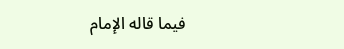فيما قاله الإمام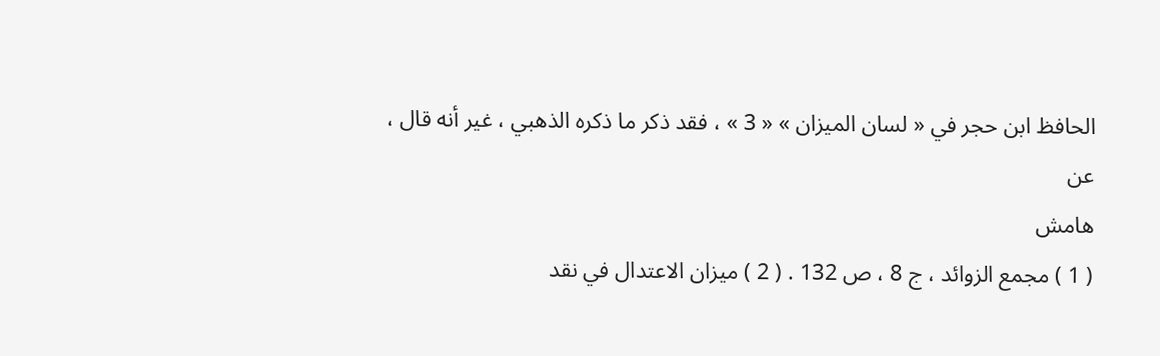الحافظ ابن حجر في « لسان الميزان » « 3 » ، فقد ذكر ما ذكره الذهبي ، غير أنه قال ، عن
هامش
( 1 ) مجمع الزوائد ، ج 8 ، ص 132 . ( 2 ) ميزان الاعتدال في نقد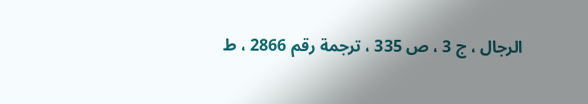الرجال ، ج 3 ، ص 335 ، ترجمة رقم 2866 ، ط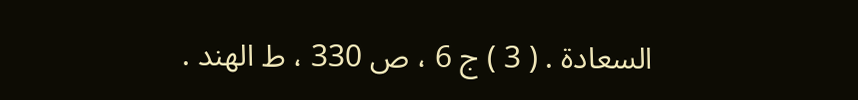السعادة . ( 3 ) ج 6 ، ص 330 ، ط الهند .